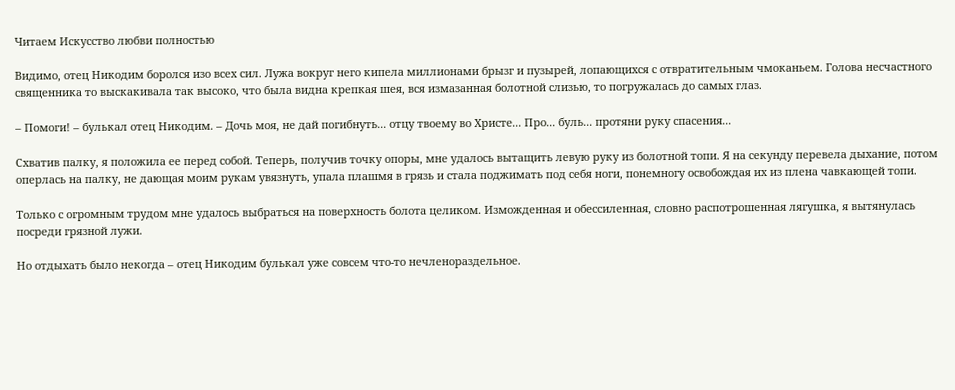Читаем Искусство любви полностью

Видимо, отец Никодим боролся изо всех сил. Лужа вокруг него кипела миллионами брызг и пузырей, лопающихся с отвратительным чмоканьем. Голова несчастного священника то выскакивала так высоко, что была видна крепкая шея, вся измазанная болотной слизью, то погружалась до самых глаз.

– Помоги! – булькал отец Никодим. – Дочь моя, не дай погибнуть... отцу твоему во Христе... Про... буль... протяни руку спасения...

Схватив палку, я положила ее перед собой. Теперь, получив точку опоры, мне удалось вытащить левую руку из болотной топи. Я на секунду перевела дыхание, потом оперлась на палку, не дающая моим рукам увязнуть, упала плашмя в грязь и стала поджимать под себя ноги, понемногу освобождая их из плена чавкающей топи.

Только с огромным трудом мне удалось выбраться на поверхность болота целиком. Изможденная и обессиленная, словно распотрошенная лягушка, я вытянулась посреди грязной лужи.

Но отдыхать было некогда – отец Никодим булькал уже совсем что-то нечленораздельное.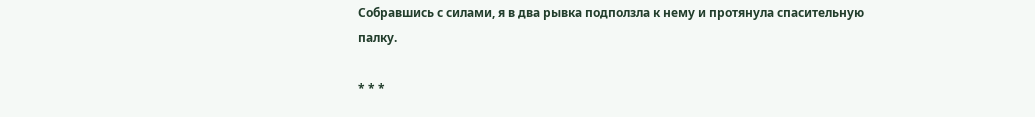Собравшись с силами, я в два рывка подползла к нему и протянула спасительную палку.

* * *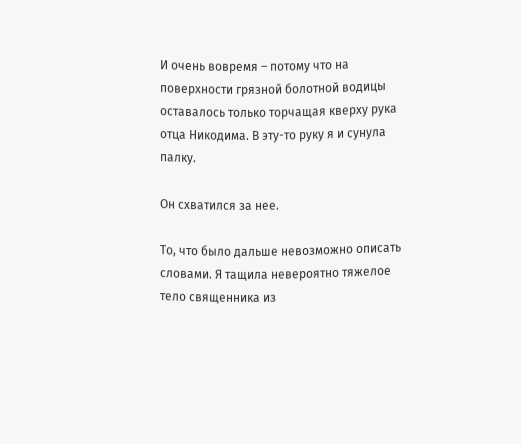И очень вовремя – потому что на поверхности грязной болотной водицы оставалось только торчащая кверху рука отца Никодима. В эту-то руку я и сунула палку.

Он схватился за нее.

То, что было дальше невозможно описать словами. Я тащила невероятно тяжелое тело священника из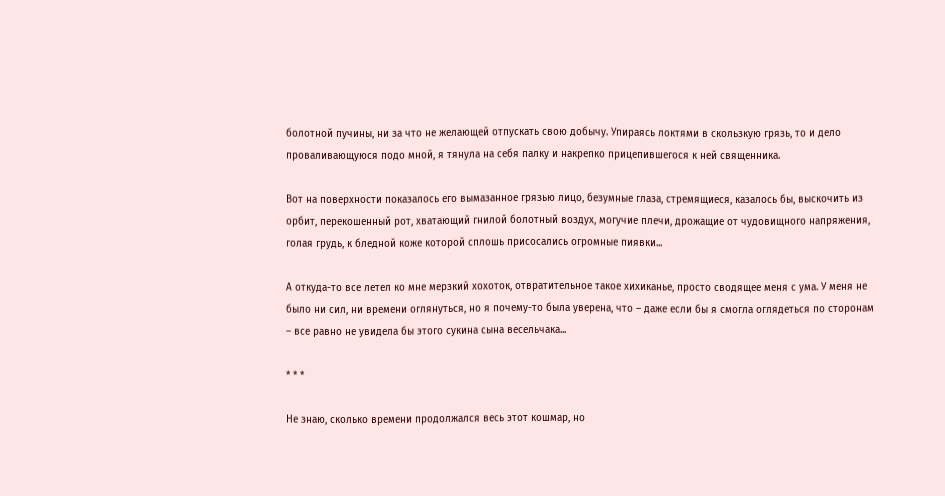болотной пучины, ни за что не желающей отпускать свою добычу. Упираясь локтями в скользкую грязь, то и дело проваливающуюся подо мной, я тянула на себя палку и накрепко прицепившегося к ней священника.

Вот на поверхности показалось его вымазанное грязью лицо, безумные глаза, стремящиеся, казалось бы, выскочить из орбит, перекошенный рот, хватающий гнилой болотный воздух, могучие плечи, дрожащие от чудовищного напряжения, голая грудь, к бледной коже которой сплошь присосались огромные пиявки...

А откуда-то все летел ко мне мерзкий хохоток, отвратительное такое хихиканье, просто сводящее меня с ума. У меня не было ни сил, ни времени оглянуться, но я почему-то была уверена, что – даже если бы я смогла оглядеться по сторонам – все равно не увидела бы этого сукина сына весельчака...

* * *

Не знаю, сколько времени продолжался весь этот кошмар, но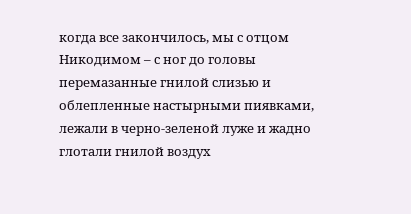когда все закончилось, мы с отцом Никодимом – с ног до головы перемазанные гнилой слизью и облепленные настырными пиявками, лежали в черно-зеленой луже и жадно глотали гнилой воздух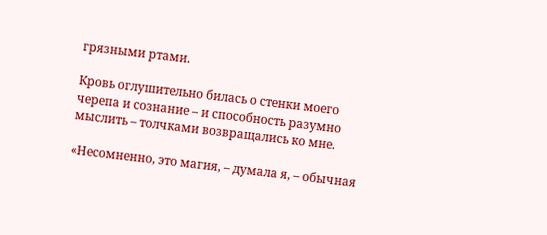грязными ртами.

Кровь оглушительно билась о стенки моего черепа и сознание – и способность разумно мыслить – толчками возвращались ко мне.

«Несомненно, это магия, – думала я, – обычная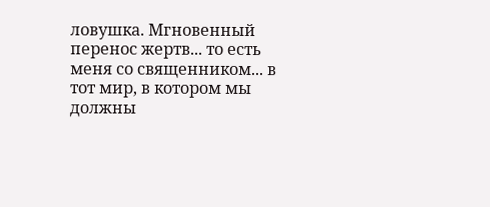ловушка. Мгновенный перенос жертв... то есть меня со священником... в тот мир, в котором мы должны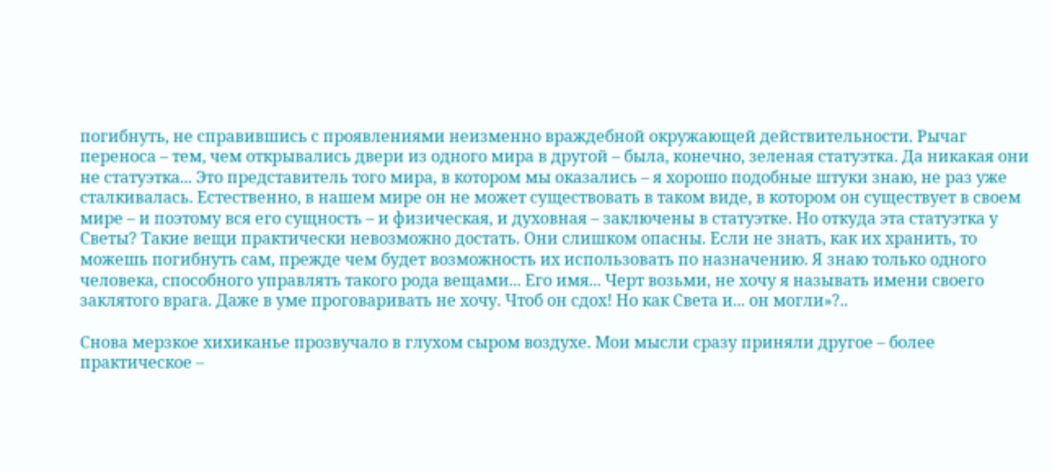погибнуть, не справившись с проявлениями неизменно враждебной окружающей действительности. Рычаг переноса – тем, чем открывались двери из одного мира в другой – была, конечно, зеленая статуэтка. Да никакая они не статуэтка... Это представитель того мира, в котором мы оказались – я хорошо подобные штуки знаю, не раз уже сталкивалась. Естественно, в нашем мире он не может существовать в таком виде, в котором он существует в своем мире – и поэтому вся его сущность – и физическая, и духовная – заключены в статуэтке. Но откуда эта статуэтка у Светы? Такие вещи практически невозможно достать. Они слишком опасны. Если не знать, как их хранить, то можешь погибнуть сам, прежде чем будет возможность их использовать по назначению. Я знаю только одного человека, способного управлять такого рода вещами... Его имя... Черт возьми, не хочу я называть имени своего заклятого врага. Даже в уме проговаривать не хочу. Чтоб он сдох! Но как Света и... он могли»?..

Снова мерзкое хихиканье прозвучало в глухом сыром воздухе. Мои мысли сразу приняли другое – более практическое –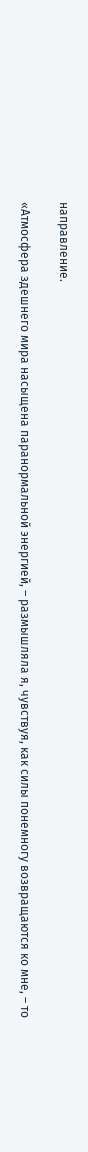направление.

«Атмосфера здешнего мира насыщена паранормальной энергией, – размышляла я, чувствуя, как силы понемногу возвращаются ко мне, – то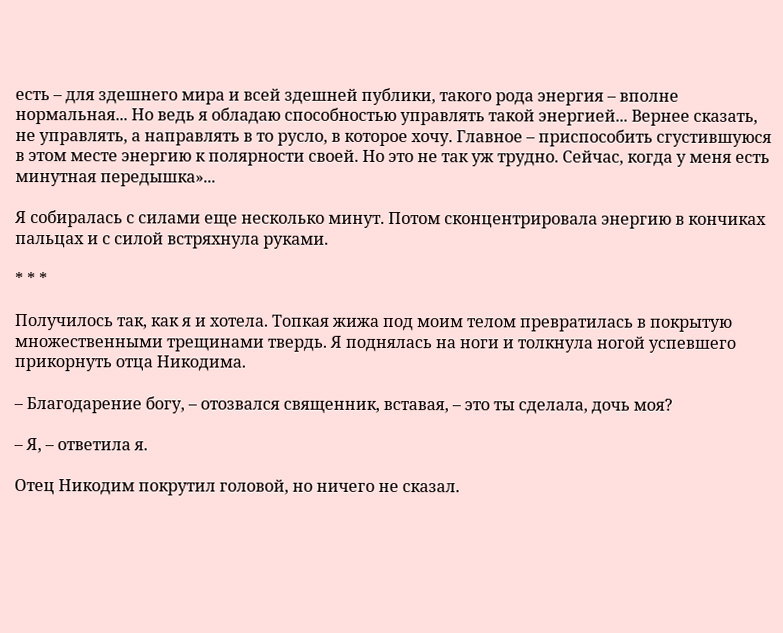есть – для здешнего мира и всей здешней публики, такого рода энергия – вполне нормальная... Но ведь я обладаю способностью управлять такой энергией... Вернее сказать, не управлять, а направлять в то русло, в которое хочу. Главное – приспособить сгустившуюся в этом месте энергию к полярности своей. Но это не так уж трудно. Сейчас, когда у меня есть минутная передышка»...

Я собиралась с силами еще несколько минут. Потом сконцентрировала энергию в кончиках пальцах и с силой встряхнула руками.

* * *

Получилось так, как я и хотела. Топкая жижа под моим телом превратилась в покрытую множественными трещинами твердь. Я поднялась на ноги и толкнула ногой успевшего прикорнуть отца Никодима.

– Благодарение богу, – отозвался священник, вставая, – это ты сделала, дочь моя?

– Я, – ответила я.

Отец Никодим покрутил головой, но ничего не сказал.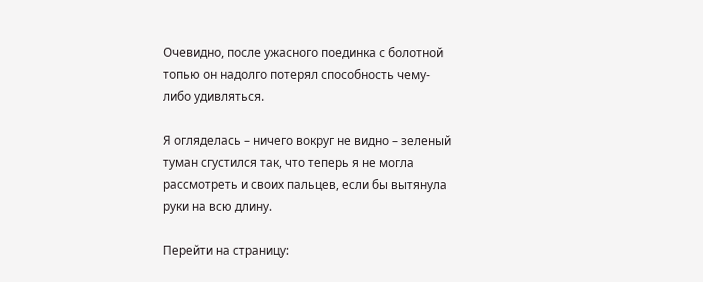Очевидно, после ужасного поединка с болотной топью он надолго потерял способность чему-либо удивляться.

Я огляделась – ничего вокруг не видно – зеленый туман сгустился так, что теперь я не могла рассмотреть и своих пальцев, если бы вытянула руки на всю длину.

Перейти на страницу: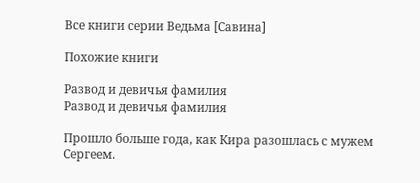Все книги серии Ведьма [Савина]

Похожие книги

Развод и девичья фамилия
Развод и девичья фамилия

Прошло больше года, как Кира разошлась с мужем Сергеем.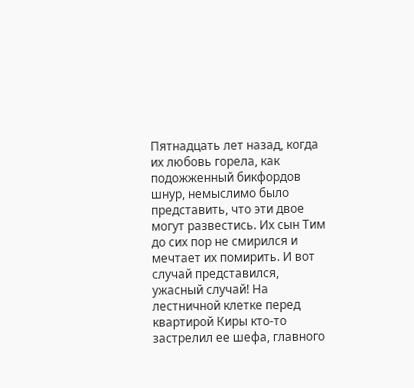Пятнадцать лет назад, когда их любовь горела, как подожженный бикфордов шнур, немыслимо было представить, что эти двое могут развестись. Их сын Тим до сих пор не смирился и мечтает их помирить. И вот случай представился, ужасный случай! На лестничной клетке перед квартирой Киры кто-то застрелил ее шефа, главного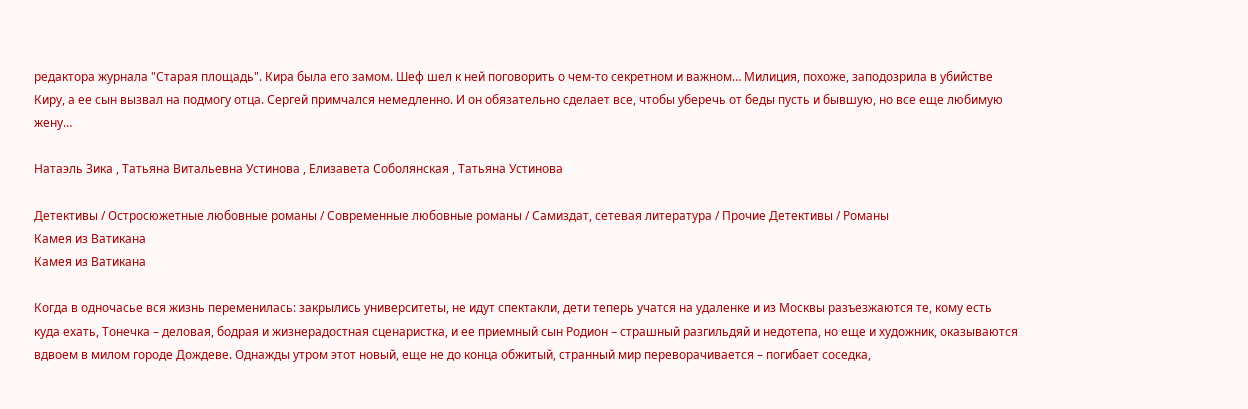редактора журнала "Старая площадь". Кира была его замом. Шеф шел к ней поговорить о чем-то секретном и важном… Милиция, похоже, заподозрила в убийстве Киру, а ее сын вызвал на подмогу отца. Сергей примчался немедленно. И он обязательно сделает все, чтобы уберечь от беды пусть и бывшую, но все еще любимую жену…

Натаэль Зика , Татьяна Витальевна Устинова , Елизавета Соболянская , Татьяна Устинова

Детективы / Остросюжетные любовные романы / Современные любовные романы / Самиздат, сетевая литература / Прочие Детективы / Романы
Камея из Ватикана
Камея из Ватикана

Когда в одночасье вся жизнь переменилась: закрылись университеты, не идут спектакли, дети теперь учатся на удаленке и из Москвы разъезжаются те, кому есть куда ехать, Тонечка – деловая, бодрая и жизнерадостная сценаристка, и ее приемный сын Родион – страшный разгильдяй и недотепа, но еще и художник, оказываются вдвоем в милом городе Дождеве. Однажды утром этот новый, еще не до конца обжитый, странный мир переворачивается – погибает соседка,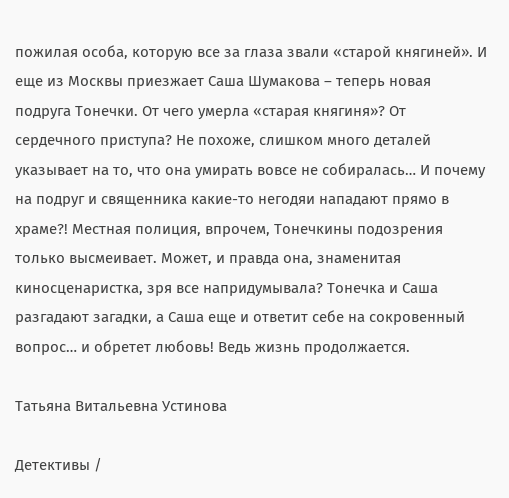пожилая особа, которую все за глаза звали «старой княгиней». И еще из Москвы приезжает Саша Шумакова – теперь новая подруга Тонечки. От чего умерла «старая княгиня»? От сердечного приступа? Не похоже, слишком много деталей указывает на то, что она умирать вовсе не собиралась… И почему на подруг и священника какие-то негодяи нападают прямо в храме?! Местная полиция, впрочем, Тонечкины подозрения только высмеивает. Может, и правда она, знаменитая киносценаристка, зря все напридумывала? Тонечка и Саша разгадают загадки, а Саша еще и ответит себе на сокровенный вопрос… и обретет любовь! Ведь жизнь продолжается.

Татьяна Витальевна Устинова

Детективы /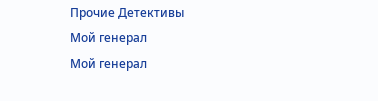Прочие Детективы
Мой генерал
Мой генерал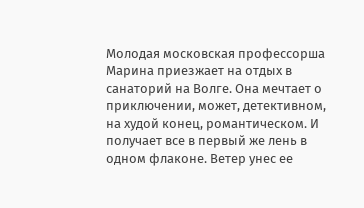Молодая московская профессорша Марина приезжает на отдых в санаторий на Волге. Она мечтает о приключении, может, детективном, на худой конец, романтическом. И получает все в первый же лень в одном флаконе. Ветер унес ее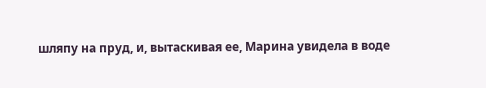шляпу на пруд, и, вытаскивая ее, Марина увидела в воде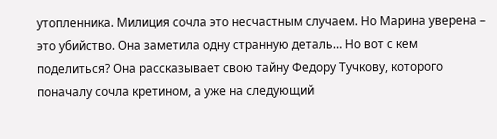утопленника. Милиция сочла это несчастным случаем. Но Марина уверена – это убийство. Она заметила одну странную деталь… Но вот с кем поделиться? Она рассказывает свою тайну Федору Тучкову, которого поначалу сочла кретином, а уже на следующий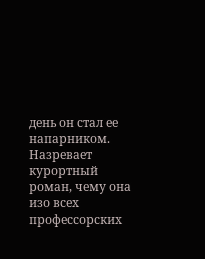день он стал ее напарником. Назревает курортный роман, чему она изо всех профессорских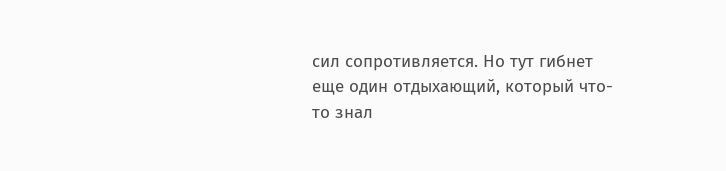сил сопротивляется. Но тут гибнет еще один отдыхающий, который что-то знал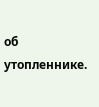об утопленнике.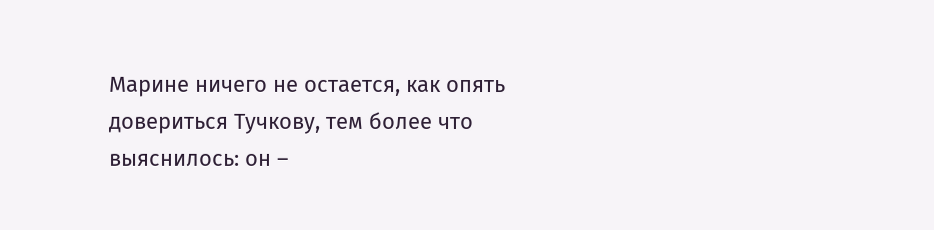Марине ничего не остается, как опять довериться Тучкову, тем более что выяснилось: он –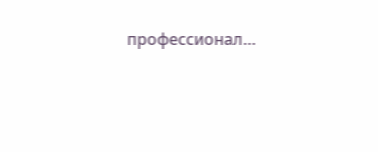профессионал…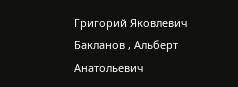Григорий Яковлевич Бакланов , Альберт Анатольевич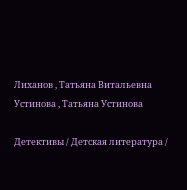Лиханов , Татьяна Витальевна Устинова , Татьяна Устинова

Детективы / Детская литература /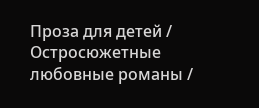Проза для детей / Остросюжетные любовные романы /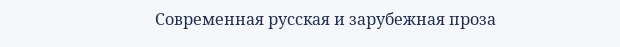Современная русская и зарубежная проза